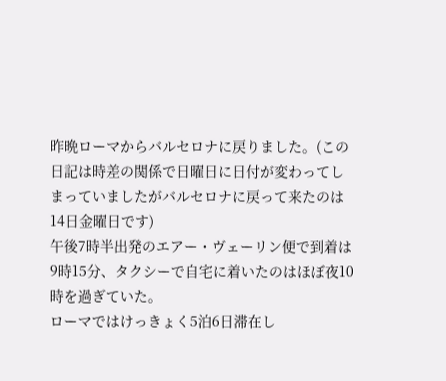昨晩ローマからバルセロナに戻りました。(この日記は時差の関係で日曜日に日付が変わってしまっていましたがバルセロナに戻って来たのは14日金曜日です)
午後7時半出発のエアー・ヴェーリン便で到着は9時15分、タクシーで自宅に着いたのはほぼ夜10時を過ぎていた。
ローマではけっきょく5泊6日滞在し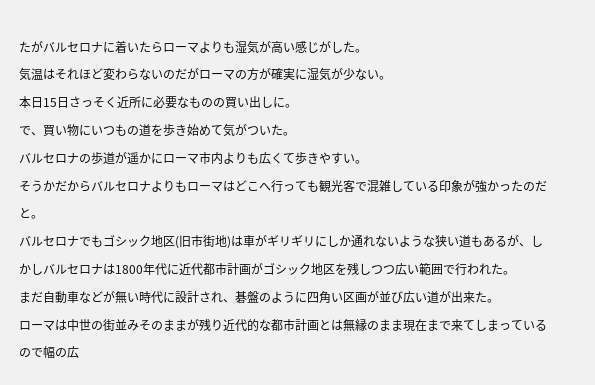たがバルセロナに着いたらローマよりも湿気が高い感じがした。
気温はそれほど変わらないのだがローマの方が確実に湿気が少ない。
本日15日さっそく近所に必要なものの買い出しに。
で、買い物にいつもの道を歩き始めて気がついた。
バルセロナの歩道が遥かにローマ市内よりも広くて歩きやすい。
そうかだからバルセロナよりもローマはどこへ行っても観光客で混雑している印象が強かったのだと。
バルセロナでもゴシック地区(旧市街地)は車がギリギリにしか通れないような狭い道もあるが、しかしバルセロナは1800年代に近代都市計画がゴシック地区を残しつつ広い範囲で行われた。
まだ自動車などが無い時代に設計され、碁盤のように四角い区画が並び広い道が出来た。
ローマは中世の街並みそのままが残り近代的な都市計画とは無縁のまま現在まで来てしまっているので幅の広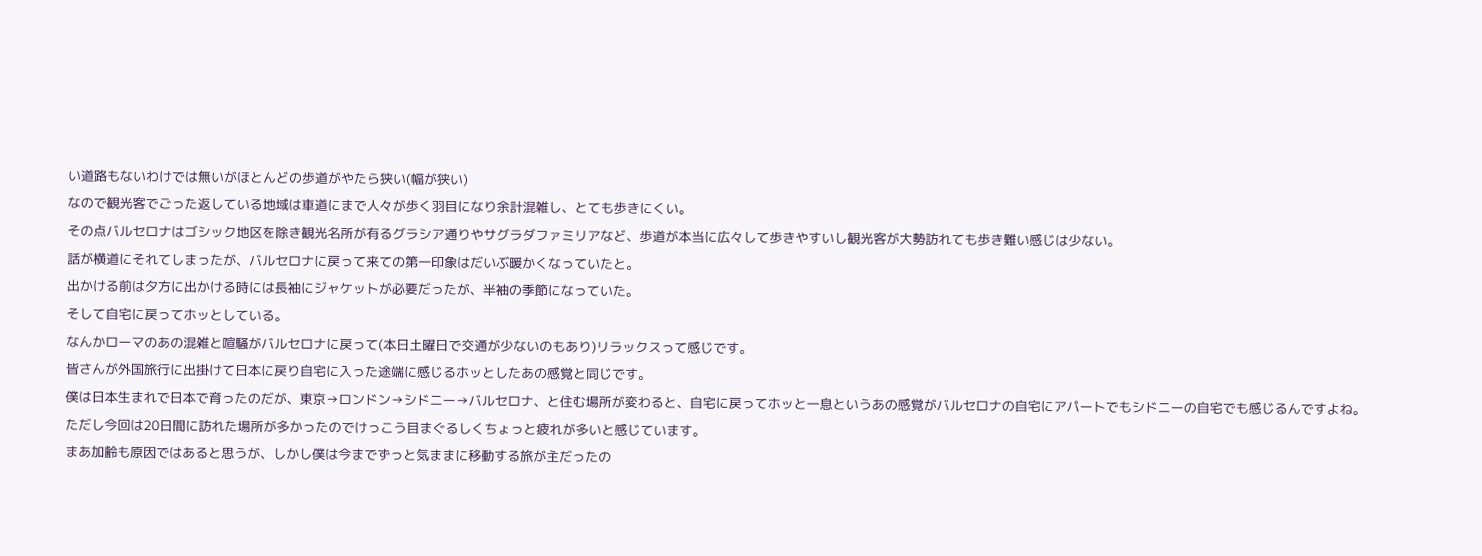い道路もないわけでは無いがほとんどの歩道がやたら狭い(幅が狭い)
なので観光客でごった返している地域は車道にまで人々が歩く羽目になり余計混雑し、とても歩きにくい。
その点バルセロナはゴシック地区を除き観光名所が有るグラシア通りやサグラダファミリアなど、歩道が本当に広々して歩きやすいし観光客が大勢訪れても歩き難い感じは少ない。
話が横道にそれてしまったが、バルセロナに戻って来ての第一印象はだいぶ暖かくなっていたと。
出かける前は夕方に出かける時には長袖にジャケットが必要だったが、半袖の季節になっていた。
そして自宅に戻ってホッとしている。
なんかローマのあの混雑と喧騒がバルセロナに戻って(本日土曜日で交通が少ないのもあり)リラックスって感じです。
皆さんが外国旅行に出掛けて日本に戻り自宅に入った途端に感じるホッとしたあの感覚と同じです。
僕は日本生まれで日本で育ったのだが、東京→ロンドン→シドニー→バルセロナ、と住む場所が変わると、自宅に戻ってホッと一息というあの感覚がバルセロナの自宅にアパートでもシドニーの自宅でも感じるんですよね。
ただし今回は20日間に訪れた場所が多かったのでけっこう目まぐるしくちょっと疲れが多いと感じています。
まあ加齢も原因ではあると思うが、しかし僕は今までずっと気ままに移動する旅が主だったの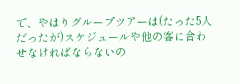で、やはりグループツアーは(たった5人だったが)スケジュールや他の客に合わせなければならないの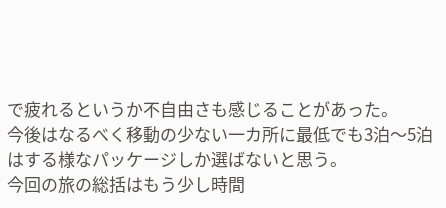で疲れるというか不自由さも感じることがあった。
今後はなるべく移動の少ない一カ所に最低でも3泊〜5泊はする様なパッケージしか選ばないと思う。
今回の旅の総括はもう少し時間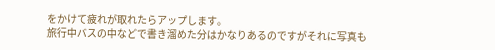をかけて疲れが取れたらアップします。
旅行中バスの中などで書き溜めた分はかなりあるのですがそれに写真も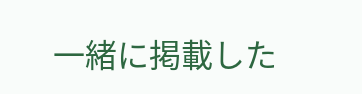一緒に掲載した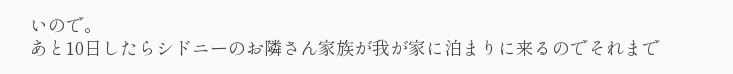いので。
あと10日したらシドニーのお隣さん家族が我が家に泊まりに来るのでそれまで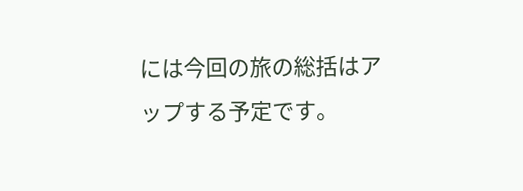には今回の旅の総括はアップする予定です。